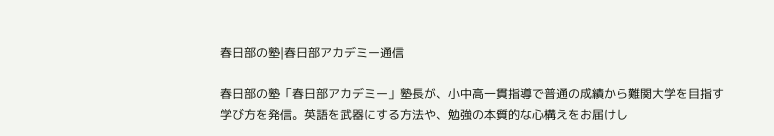春日部の塾|春日部アカデミー通信

春日部の塾「春日部アカデミー」塾長が、小中高一貫指導で普通の成績から難関大学を目指す学び方を発信。英語を武器にする方法や、勉強の本質的な心構えをお届けし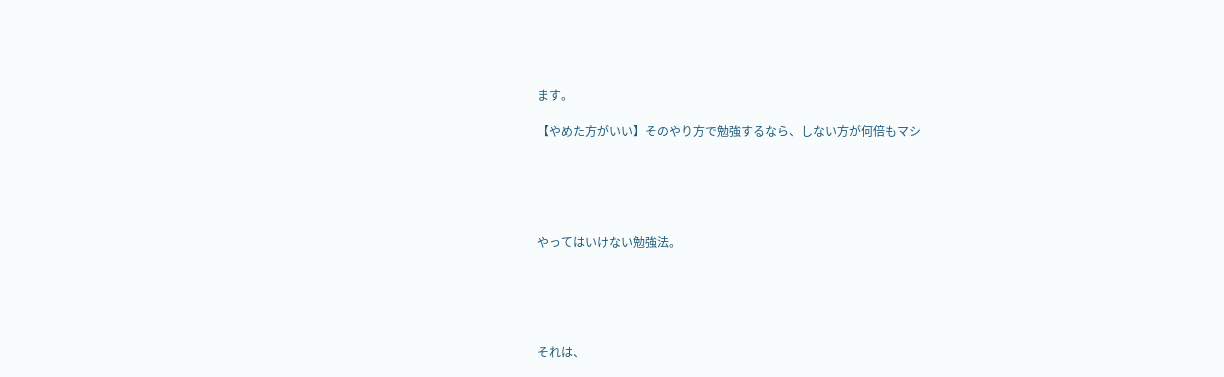ます。

【やめた方がいい】そのやり方で勉強するなら、しない方が何倍もマシ





やってはいけない勉強法。





それは、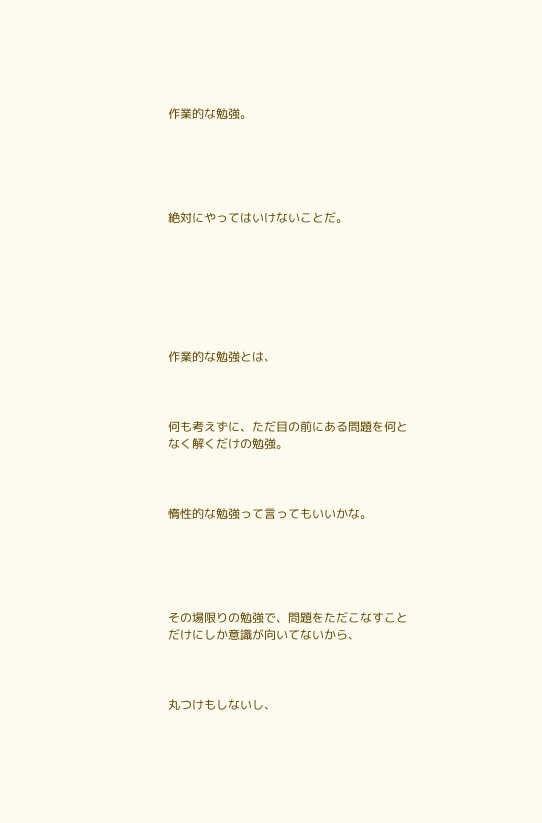作業的な勉強。





絶対にやってはいけないことだ。







作業的な勉強とは、



何も考えずに、ただ目の前にある問題を何となく解くだけの勉強。



惰性的な勉強って言ってもいいかな。





その場限りの勉強で、問題をただこなすことだけにしか意識が向いてないから、



丸つけもしないし、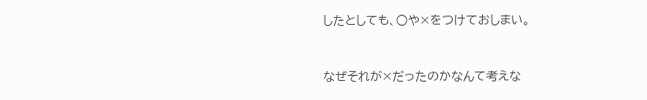したとしても、○や×をつけておしまい。



なぜそれが×だったのかなんて考えな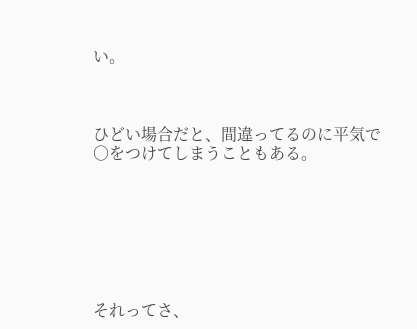い。



ひどい場合だと、間違ってるのに平気で○をつけてしまうこともある。







それってさ、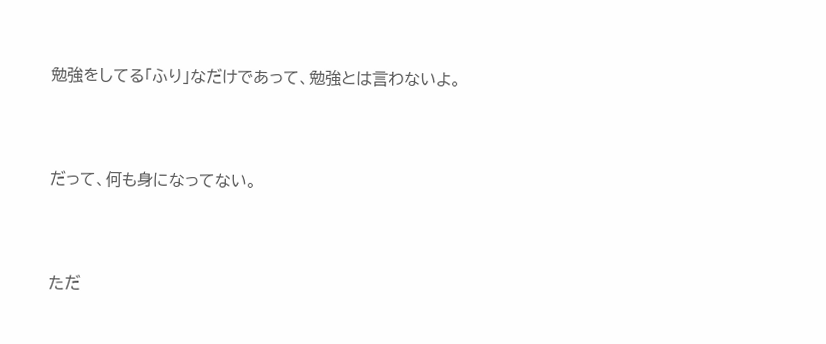勉強をしてる「ふり」なだけであって、勉強とは言わないよ。



だって、何も身になってない。



ただ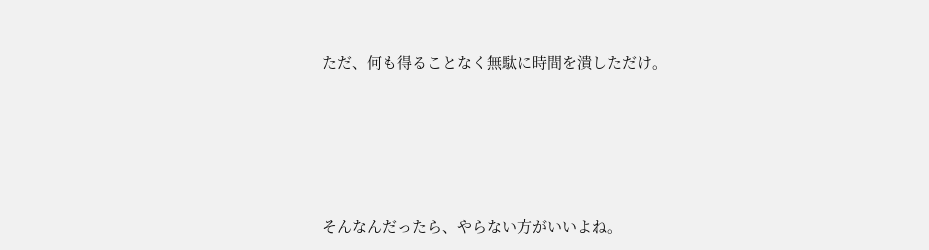ただ、何も得ることなく無駄に時間を潰しただけ。







そんなんだったら、やらない方がいいよね。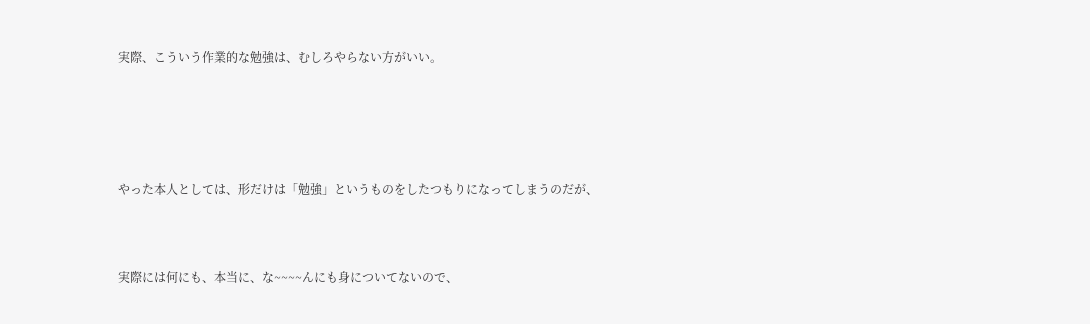実際、こういう作業的な勉強は、むしろやらない方がいい。





やった本人としては、形だけは「勉強」というものをしたつもりになってしまうのだが、



実際には何にも、本当に、な~~~~んにも身についてないので、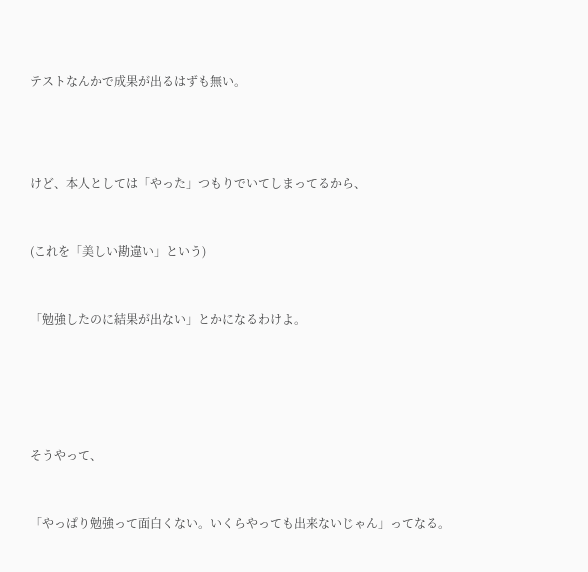テストなんかで成果が出るはずも無い。





けど、本人としては「やった」つもりでいてしまってるから、



(これを「美しい勘違い」という)



「勉強したのに結果が出ない」とかになるわけよ。







そうやって、



「やっぱり勉強って面白くない。いくらやっても出来ないじゃん」ってなる。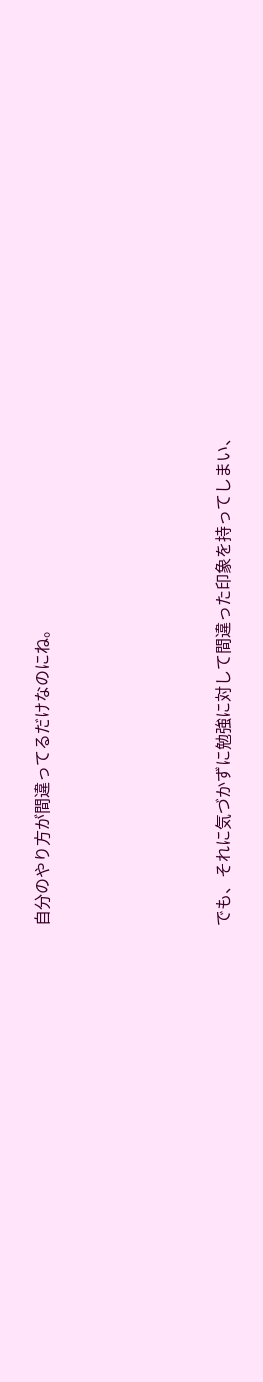自分のやり方が間違ってるだけなのにね。





でも、それに気づかずに勉強に対して間違った印象を持ってしまい、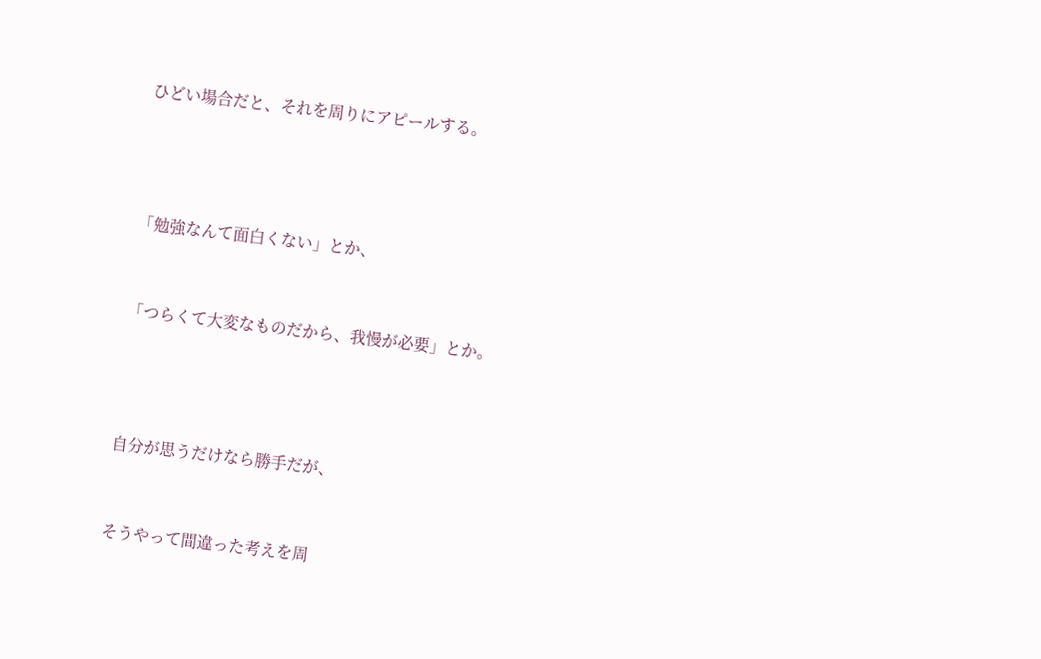ひどい場合だと、それを周りにアピールする。





「勉強なんて面白くない」とか、



「つらくて大変なものだから、我慢が必要」とか。





自分が思うだけなら勝手だが、



そうやって間違った考えを周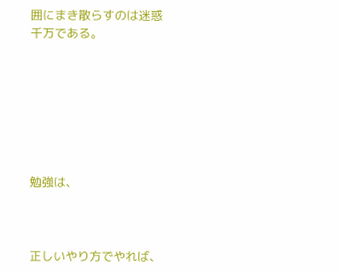囲にまき散らすのは迷惑千万である。







勉強は、



正しいやり方でやれば、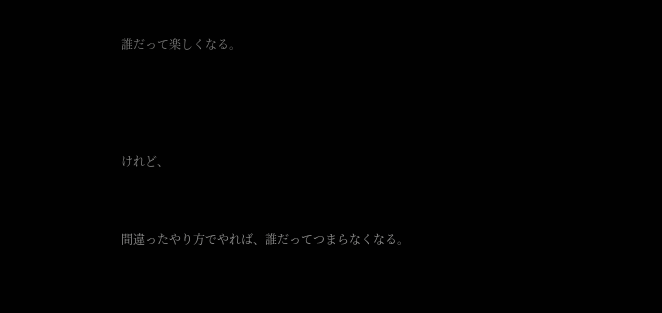誰だって楽しくなる。





けれど、



間違ったやり方でやれば、誰だってつまらなくなる。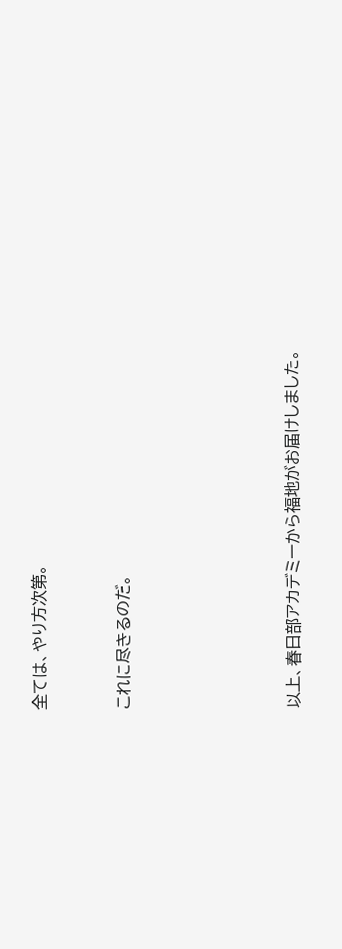全ては、やり方次第。



これに尽きるのだ。







以上、春日部アカデミーから福地がお届けしました。